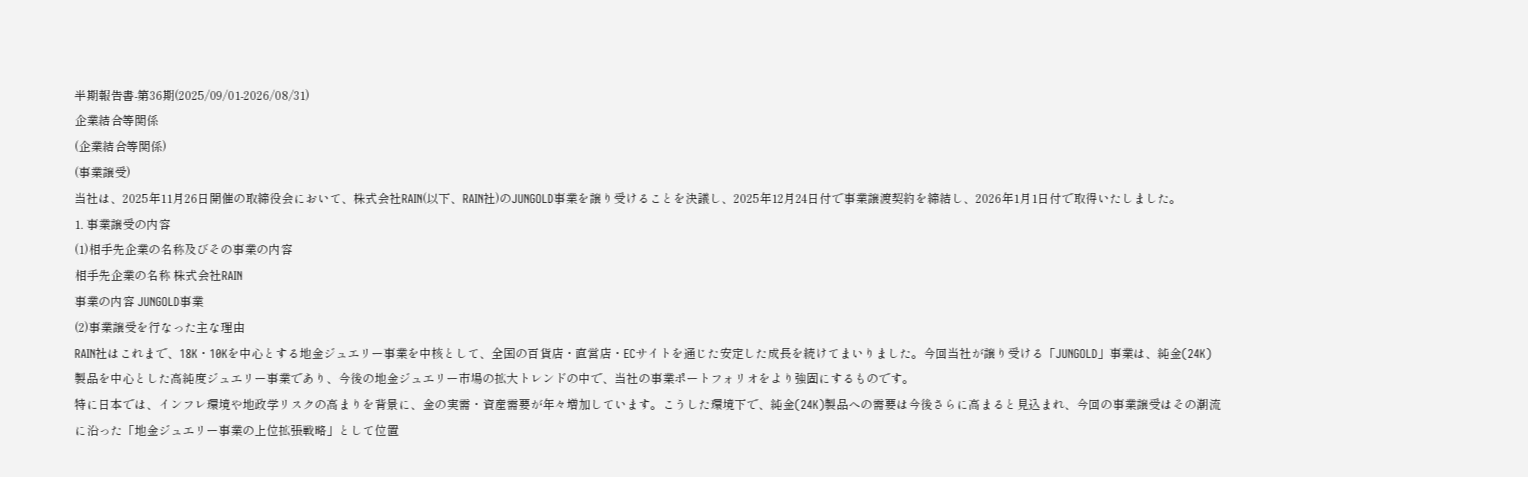半期報告書-第36期(2025/09/01-2026/08/31)
企業結合等関係
(企業結合等関係)
(事業譲受)
当社は、2025年11月26日開催の取締役会において、株式会社RAIN(以下、RAIN社)のJUNGOLD事業を譲り受けることを決議し、2025年12月24日付で事業譲渡契約を締結し、2026年1月1日付で取得いたしました。
1. 事業譲受の内容
(1)相手先企業の名称及びその事業の内容
相手先企業の名称 株式会社RAIN
事業の内容 JUNGOLD事業
(2)事業譲受を行なった主な理由
RAIN社はこれまで、18K・10Kを中心とする地金ジュエリー事業を中核として、全国の百貨店・直営店・ECサイトを通じた安定した成長を続けてまいりました。今回当社が譲り受ける「JUNGOLD」事業は、純金(24K)製品を中心とした高純度ジュエリー事業であり、今後の地金ジュエリー市場の拡大トレンドの中で、当社の事業ポートフォリオをより強固にするものです。
特に日本では、インフレ環境や地政学リスクの高まりを背景に、金の実需・資産需要が年々増加しています。こうした環境下で、純金(24K)製品への需要は今後さらに高まると見込まれ、今回の事業譲受はその潮流に沿った「地金ジュエリー事業の上位拡張戦略」として位置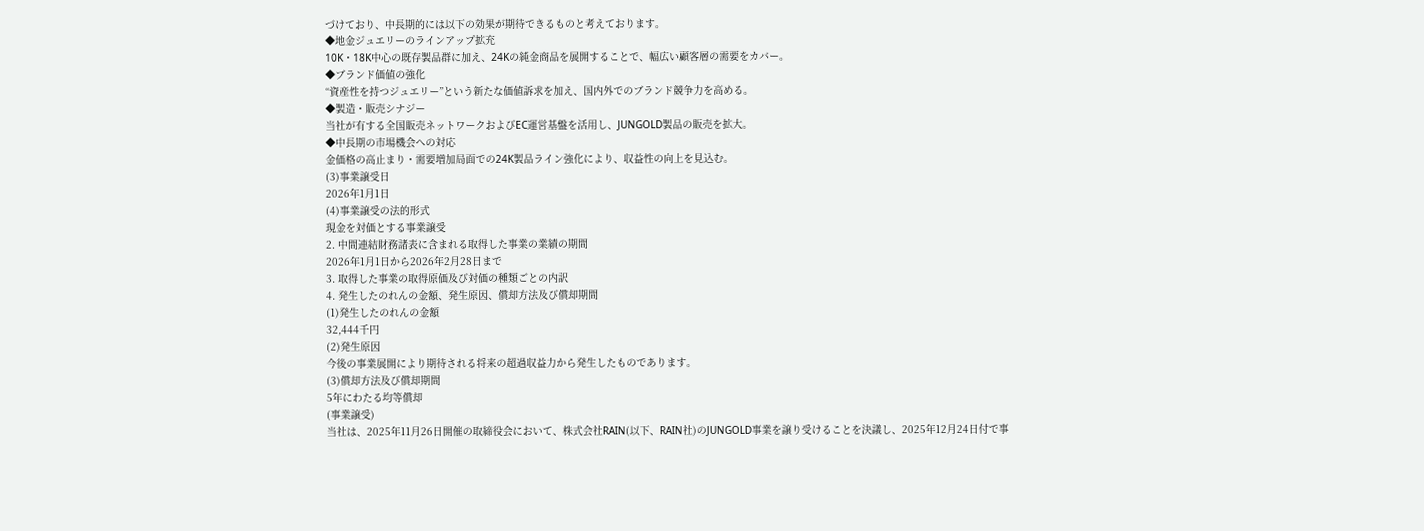づけており、中長期的には以下の効果が期待できるものと考えております。
◆地金ジュエリーのラインアップ拡充
10K・18K中心の既存製品群に加え、24Kの純金商品を展開することで、幅広い顧客層の需要をカバー。
◆ブランド価値の強化
“資産性を持つジュエリー”という新たな価値訴求を加え、国内外でのブランド競争力を高める。
◆製造・販売シナジー
当社が有する全国販売ネットワークおよびEC運営基盤を活用し、JUNGOLD製品の販売を拡大。
◆中長期の市場機会への対応
金価格の高止まり・需要増加局面での24K製品ライン強化により、収益性の向上を見込む。
(3)事業譲受日
2026年1月1日
(4)事業譲受の法的形式
現金を対価とする事業譲受
2. 中間連結財務諸表に含まれる取得した事業の業績の期間
2026年1月1日から2026年2月28日まで
3. 取得した事業の取得原価及び対価の種類ごとの内訳
4. 発生したのれんの金額、発生原因、償却方法及び償却期間
(1)発生したのれんの金額
32,444千円
(2)発生原因
今後の事業展開により期待される将来の超過収益力から発生したものであります。
(3)償却方法及び償却期間
5年にわたる均等償却
(事業譲受)
当社は、2025年11月26日開催の取締役会において、株式会社RAIN(以下、RAIN社)のJUNGOLD事業を譲り受けることを決議し、2025年12月24日付で事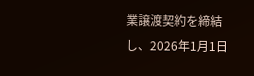業譲渡契約を締結し、2026年1月1日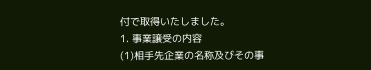付で取得いたしました。
1. 事業譲受の内容
(1)相手先企業の名称及びその事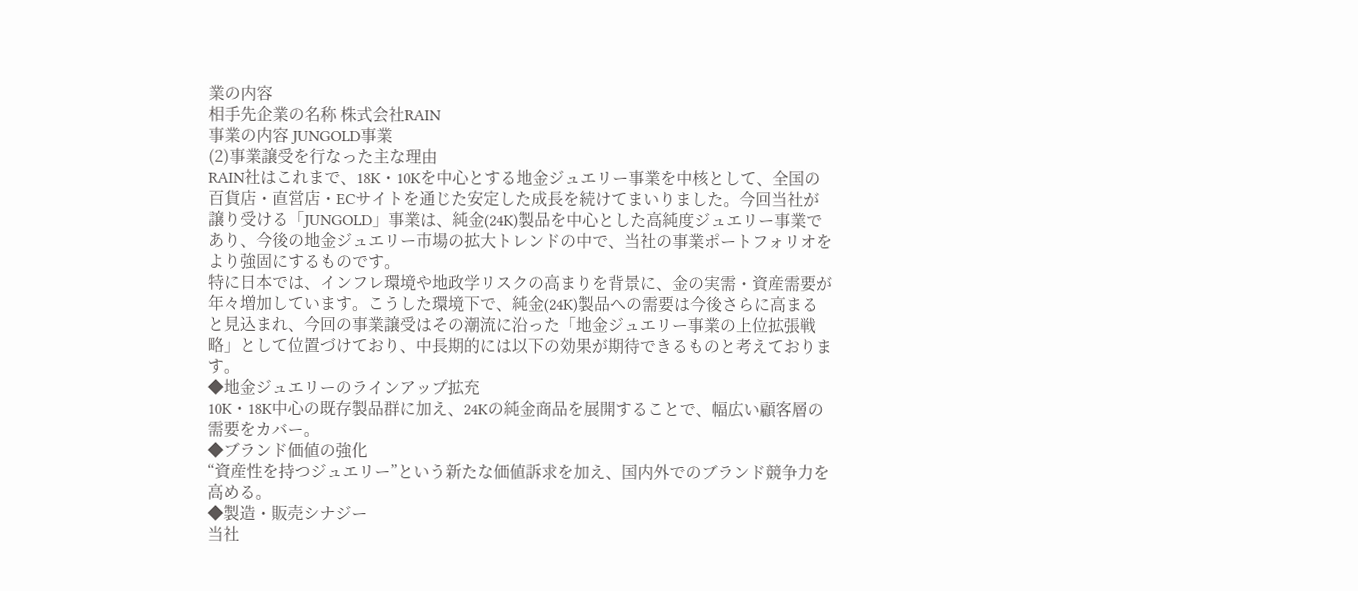業の内容
相手先企業の名称 株式会社RAIN
事業の内容 JUNGOLD事業
(2)事業譲受を行なった主な理由
RAIN社はこれまで、18K・10Kを中心とする地金ジュエリー事業を中核として、全国の百貨店・直営店・ECサイトを通じた安定した成長を続けてまいりました。今回当社が譲り受ける「JUNGOLD」事業は、純金(24K)製品を中心とした高純度ジュエリー事業であり、今後の地金ジュエリー市場の拡大トレンドの中で、当社の事業ポートフォリオをより強固にするものです。
特に日本では、インフレ環境や地政学リスクの高まりを背景に、金の実需・資産需要が年々増加しています。こうした環境下で、純金(24K)製品への需要は今後さらに高まると見込まれ、今回の事業譲受はその潮流に沿った「地金ジュエリー事業の上位拡張戦略」として位置づけており、中長期的には以下の効果が期待できるものと考えております。
◆地金ジュエリーのラインアップ拡充
10K・18K中心の既存製品群に加え、24Kの純金商品を展開することで、幅広い顧客層の需要をカバー。
◆ブランド価値の強化
“資産性を持つジュエリー”という新たな価値訴求を加え、国内外でのブランド競争力を高める。
◆製造・販売シナジー
当社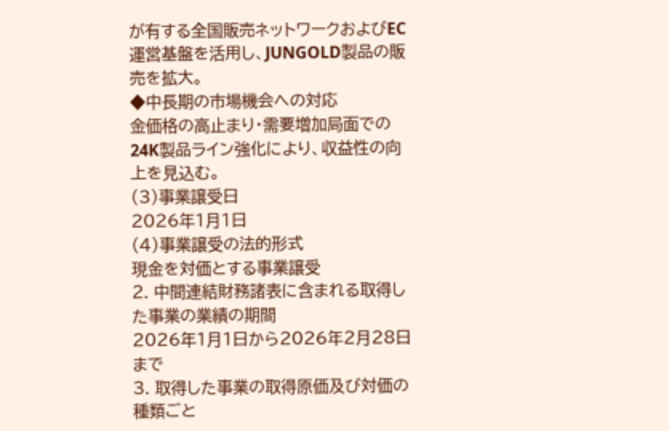が有する全国販売ネットワークおよびEC運営基盤を活用し、JUNGOLD製品の販売を拡大。
◆中長期の市場機会への対応
金価格の高止まり・需要増加局面での24K製品ライン強化により、収益性の向上を見込む。
(3)事業譲受日
2026年1月1日
(4)事業譲受の法的形式
現金を対価とする事業譲受
2. 中間連結財務諸表に含まれる取得した事業の業績の期間
2026年1月1日から2026年2月28日まで
3. 取得した事業の取得原価及び対価の種類ごと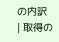の内訳
| 取得の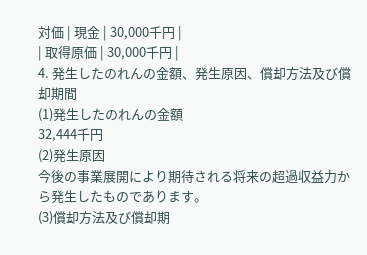対価 | 現金 | 30,000千円 |
| 取得原価 | 30,000千円 |
4. 発生したのれんの金額、発生原因、償却方法及び償却期間
(1)発生したのれんの金額
32,444千円
(2)発生原因
今後の事業展開により期待される将来の超過収益力から発生したものであります。
(3)償却方法及び償却期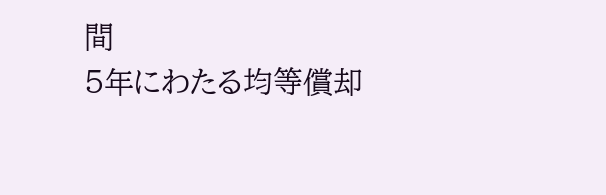間
5年にわたる均等償却